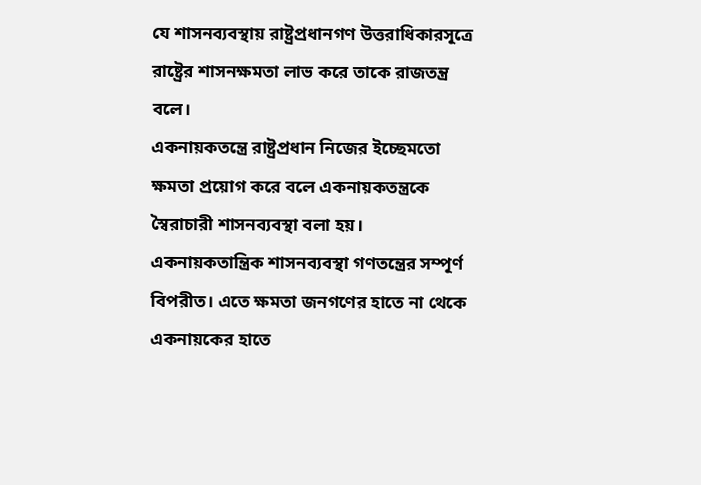যে শাসনব্যবস্থায় রাষ্ট্রপ্রধানগণ উত্তরাধিকারসূত্রে রাষ্ট্রের শাসনক্ষমতা লাভ করে তাকে রাজতন্ত্র বলে।
একনায়কতন্ত্রে রাষ্ট্রপ্রধান নিজের ইচ্ছেমতো ক্ষমতা প্রয়োগ করে বলে একনায়কতন্ত্রকে স্বৈরাচারী শাসনব্যবস্থা বলা হয়।
একনায়কতান্ত্রিক শাসনব্যবস্থা গণতন্ত্রের সম্পূর্ণ বিপরীত। এতে ক্ষমতা জনগণের হাতে না থেকে একনায়কের হাতে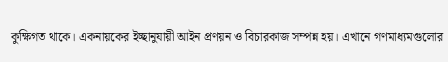কুক্ষিগত থাকে। একনায়কের ইচ্ছানুযায়ী আইন প্রণয়ন ও বিচারকাজ সম্পন্ন হয়। এখানে গণমাধ্যমগুলোর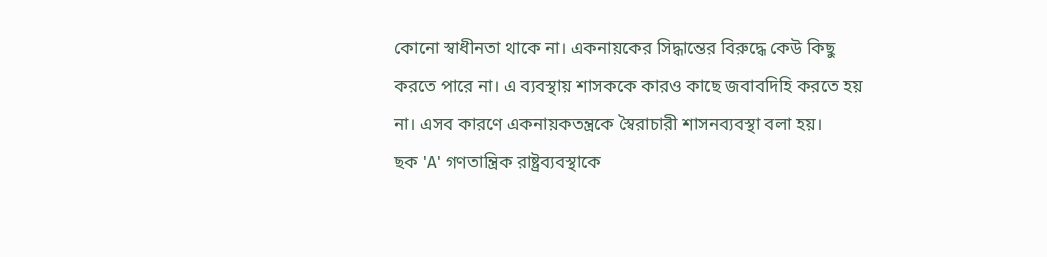কোনো স্বাধীনতা থাকে না। একনায়কের সিদ্ধান্তের বিরুদ্ধে কেউ কিছু করতে পারে না। এ ব্যবস্থায় শাসককে কারও কাছে জবাবদিহি করতে হয় না। এসব কারণে একনায়কতন্ত্রকে স্বৈরাচারী শাসনব্যবস্থা বলা হয়।
ছক 'A' গণতান্ত্রিক রাষ্ট্রব্যবস্থাকে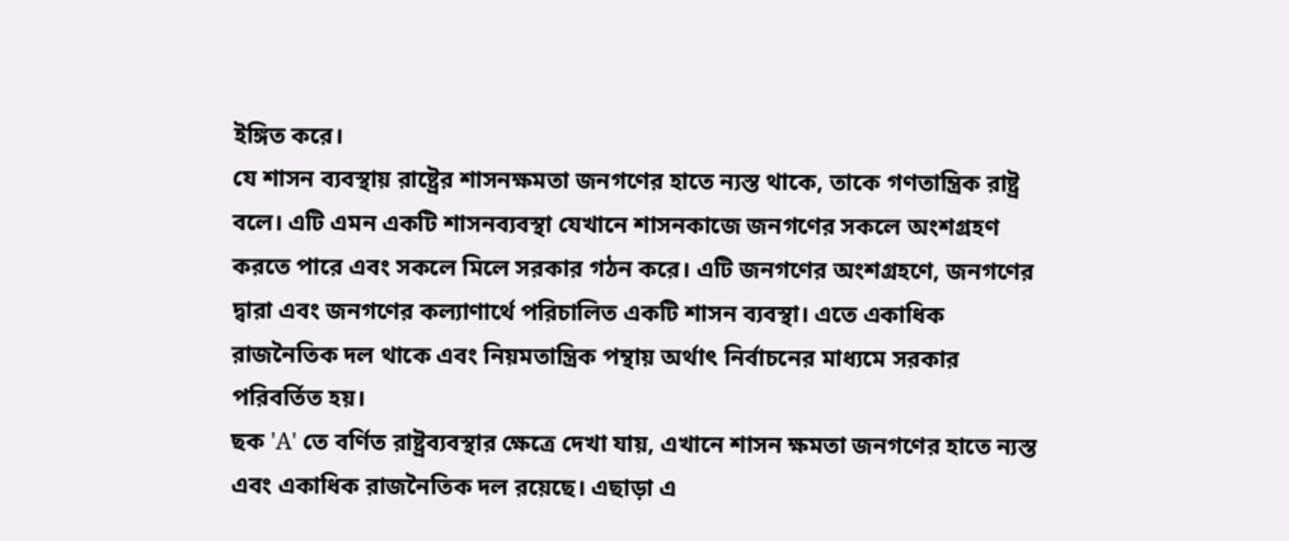ইঙ্গিত করে।
যে শাসন ব্যবস্থায় রাষ্ট্রের শাসনক্ষমতা জনগণের হাতে ন্যস্ত থাকে, তাকে গণতান্ত্রিক রাষ্ট্র বলে। এটি এমন একটি শাসনব্যবস্থা যেখানে শাসনকাজে জনগণের সকলে অংশগ্রহণ করতে পারে এবং সকলে মিলে সরকার গঠন করে। এটি জনগণের অংশগ্রহণে, জনগণের দ্বারা এবং জনগণের কল্যাণার্থে পরিচালিত একটি শাসন ব্যবস্থা। এতে একাধিক রাজনৈতিক দল থাকে এবং নিয়মতান্ত্রিক পন্থায় অর্থাৎ নির্বাচনের মাধ্যমে সরকার পরিবর্তিত হয়।
ছক 'A' তে বর্ণিত রাষ্ট্রব্যবস্থার ক্ষেত্রে দেখা যায়, এখানে শাসন ক্ষমতা জনগণের হাতে ন্যস্ত এবং একাধিক রাজনৈতিক দল রয়েছে। এছাড়া এ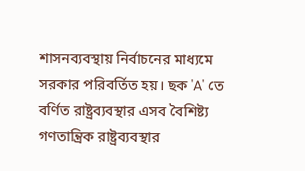শাসনব্যবস্থায় নির্বাচনের মাধ্যমে সরকার পরিবর্তিত হয়। ছক 'A' তে বর্ণিত রাষ্ট্রব্যবস্থার এসব বৈশিষ্ট্য গণতান্ত্রিক রাষ্ট্রব্যবস্থার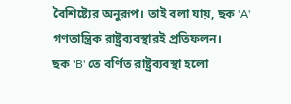বৈশিষ্ট্যের অনুরূপ। তাই বলা যায়, ছক 'A' গণতান্ত্রিক রাষ্ট্রব্যবস্থারই প্রতিফলন।
ছক 'B' তে বর্ণিত রাষ্ট্রব্যবস্থা হলো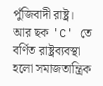পুঁজিবাদী রাষ্ট্র। আর ছক 'C' তে বর্ণিত রাষ্ট্রব্যবস্থা হলো সমাজতান্ত্রিক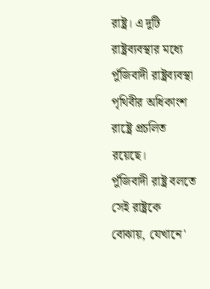রাষ্ট্র। এ দুটি রাষ্ট্রব্যবস্থার মধ্যে পুঁজিবাদী রাষ্ট্রব্যবস্থা পৃথিবীর অধিকাংশ রাষ্ট্রে প্রচলিত রয়েছে।
পুঁজিবাদী রাষ্ট্র বলতে সেই রাষ্ট্রকে বোঝায়, যেখানে'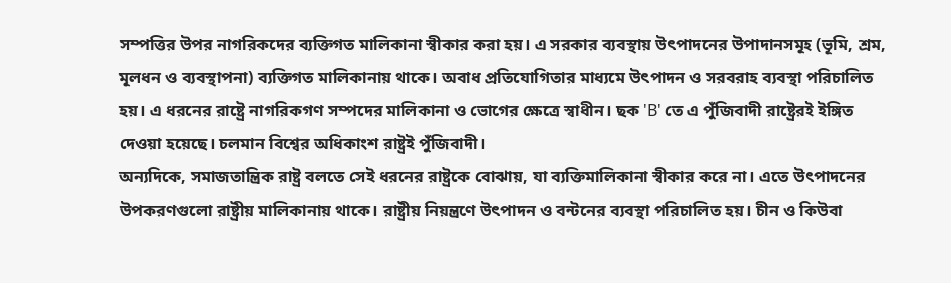সম্পত্তির উপর নাগরিকদের ব্যক্তিগত মালিকানা স্বীকার করা হয়। এ সরকার ব্যবস্থায় উৎপাদনের উপাদানসমূহ (ভূমি, শ্রম, মূলধন ও ব্যবস্থাপনা) ব্যক্তিগত মালিকানায় থাকে। অবাধ প্রতিযোগিতার মাধ্যমে উৎপাদন ও সরবরাহ ব্যবস্থা পরিচালিত হয়। এ ধরনের রাষ্ট্রে নাগরিকগণ সম্পদের মালিকানা ও ভোগের ক্ষেত্রে স্বাধীন। ছক 'B' তে এ পুঁজিবাদী রাষ্ট্রেরই ইঙ্গিত দেওয়া হয়েছে। চলমান বিশ্বের অধিকাংশ রাষ্ট্রই পুঁজিবাদী।
অন্যদিকে, সমাজতান্ত্রিক রাষ্ট্র বলতে সেই ধরনের রাষ্ট্রকে বোঝায়, যা ব্যক্তিমালিকানা স্বীকার করে না। এতে উৎপাদনের উপকরণগুলো রাষ্ট্রীয় মালিকানায় থাকে। রাষ্ট্রীয় নিয়ন্ত্রণে উৎপাদন ও বন্টনের ব্যবস্থা পরিচালিত হয়। চীন ও কিউবা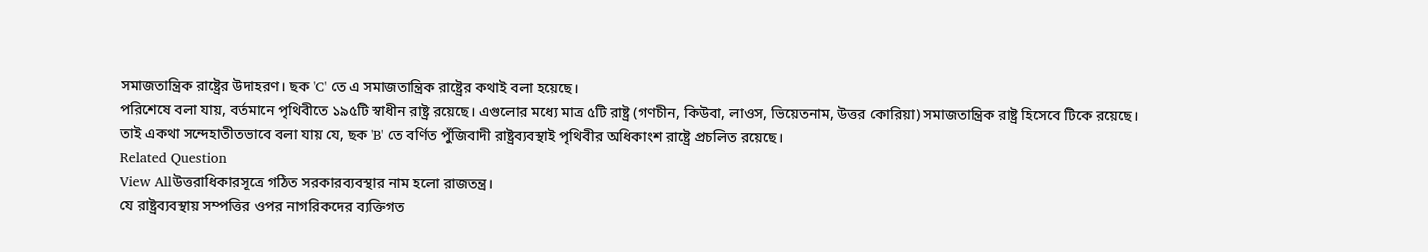সমাজতান্ত্রিক রাষ্ট্রের উদাহরণ। ছক 'C' তে এ সমাজতান্ত্রিক রাষ্ট্রের কথাই বলা হয়েছে।
পরিশেষে বলা যায়, বর্তমানে পৃথিবীতে ১৯৫টি স্বাধীন রাষ্ট্র রয়েছে। এগুলোর মধ্যে মাত্র ৫টি রাষ্ট্র (গণচীন, কিউবা, লাওস, ভিয়েতনাম, উত্তর কোরিয়া) সমাজতান্ত্রিক রাষ্ট্র হিসেবে টিকে রয়েছে। তাই একথা সন্দেহাতীতভাবে বলা যায় যে, ছক 'B' তে বর্ণিত পুঁজিবাদী রাষ্ট্রব্যবস্থাই পৃথিবীর অধিকাংশ রাষ্ট্রে প্রচলিত রয়েছে।
Related Question
View Allউত্তরাধিকারসূত্রে গঠিত সরকারব্যবস্থার নাম হলো রাজতন্ত্র।
যে রাষ্ট্রব্যবস্থায় সম্পত্তির ওপর নাগরিকদের ব্যক্তিগত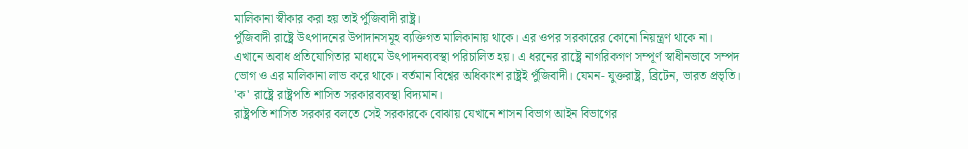মালিকানা স্বীকার করা হয় তাই পুঁজিবাদী রাষ্ট্র।
পুঁজিবাদী রাষ্ট্রে উৎপাদনের উপাদানসমূহ ব্যক্তিগত মালিকানায় থাকে। এর ওপর সরকারের কোনো নিয়ন্ত্রণ থাকে না। এখানে অবাধ প্রতিযোগিতার মাধ্যমে উৎপাদনব্যবস্থা পরিচালিত হয়। এ ধরনের রাষ্ট্রে নাগরিকগণ সম্পূর্ণ স্বাধীনভাবে সম্পদ ভোগ ও এর মালিকানা লাভ করে থাকে। বর্তমান বিশ্বের অধিকাংশ রাষ্ট্রই পুঁজিবাদী। যেমন- যুক্তরাষ্ট্র, ব্রিটেন, ভারত প্রভৃতি।
'ক' রাষ্ট্রে রাষ্ট্রপতি শাসিত সরকারব্যবস্থা বিদ্যমান।
রাষ্ট্রপতি শাসিত সরকার বলতে সেই সরকারকে বোঝায় যেখানে শাসন বিভাগ আইন বিভাগের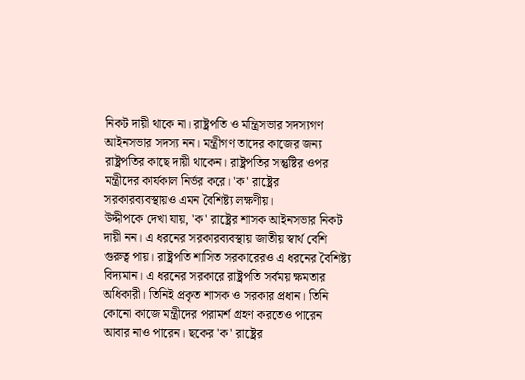নিকট দায়ী থাকে না। রাষ্ট্রপতি ও মন্ত্রিসভার সদস্যগণ আইনসভার সদস্য নন। মন্ত্রীগণ তাদের কাজের জন্য রাষ্ট্রপতির কাছে দায়ী থাকেন। রাষ্ট্রপতির সন্তুষ্টির ওপর মন্ত্রীদের কার্যকাল নির্ভর করে। 'ক' রাষ্ট্রের সরকারব্যবস্থায়ও এমন বৈশিষ্ট্য লক্ষণীয়।
উদ্দীপকে দেখা যায়, 'ক' রাষ্ট্রের শাসক আইনসভার নিকট দায়ী নন। এ ধরনের সরকারব্যবস্থায় জাতীয় স্বার্থ বেশি গুরুত্ব পায়। রাষ্ট্রপতি শাসিত সরকারেরও এ ধরনের বৈশিষ্ট্য বিদ্যমান। এ ধরনের সরকারে রাষ্ট্রপতি সর্বময় ক্ষমতার অধিকারী। তিনিই প্রকৃত শাসক ও সরকার প্রধান। তিনি কোনো কাজে মন্ত্রীদের পরামর্শ গ্রহণ করতেও পারেন আবার নাও পারেন। ছকের 'ক' রাষ্ট্রের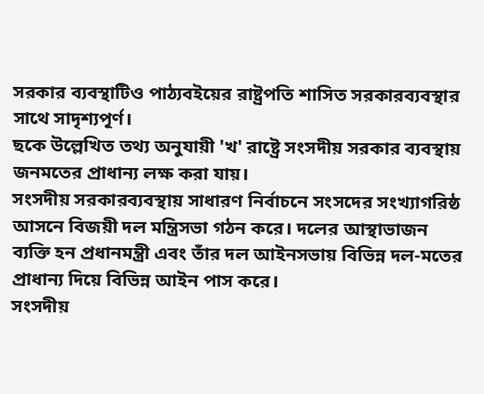সরকার ব্যবস্থাটিও পাঠ্যবইয়ের রাষ্ট্রপতি শাসিত সরকারব্যবস্থার সাথে সাদৃশ্যপূর্ণ।
ছকে উল্লেখিত তথ্য অনুযায়ী 'খ' রাষ্ট্রে সংসদীয় সরকার ব্যবস্থায় জনমতের প্রাধান্য লক্ষ করা যায়।
সংসদীয় সরকারব্যবস্থায় সাধারণ নির্বাচনে সংসদের সংখ্যাগরিষ্ঠ আসনে বিজয়ী দল মন্ত্রিসভা গঠন করে। দলের আস্থাভাজন ব্যক্তি হন প্রধানমন্ত্রী এবং তাঁর দল আইনসভায় বিভিন্ন দল-মতের প্রাধান্য দিয়ে বিভিন্ন আইন পাস করে।
সংসদীয়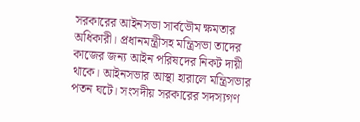সরকারের আইনসভা সার্বভৌম ক্ষমতার অধিকারী। প্রধানমন্ত্রীসহ মন্ত্রিসভা তাদের কাজের জন্য আইন পরিষদের নিকট দায়ী থাকে। আইনসভার আস্থা হারালে মন্ত্রিসভার পতন ঘটে। সংসদীয় সরকারের সদস্যগণ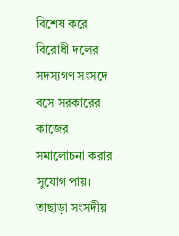বিশেষ করে বিরোধী দলের সদস্যগণ সংসদে বসে সরকারের কাজের সমালোচনা করার সুযোগ পায়। তাছাড়া সংসদীয়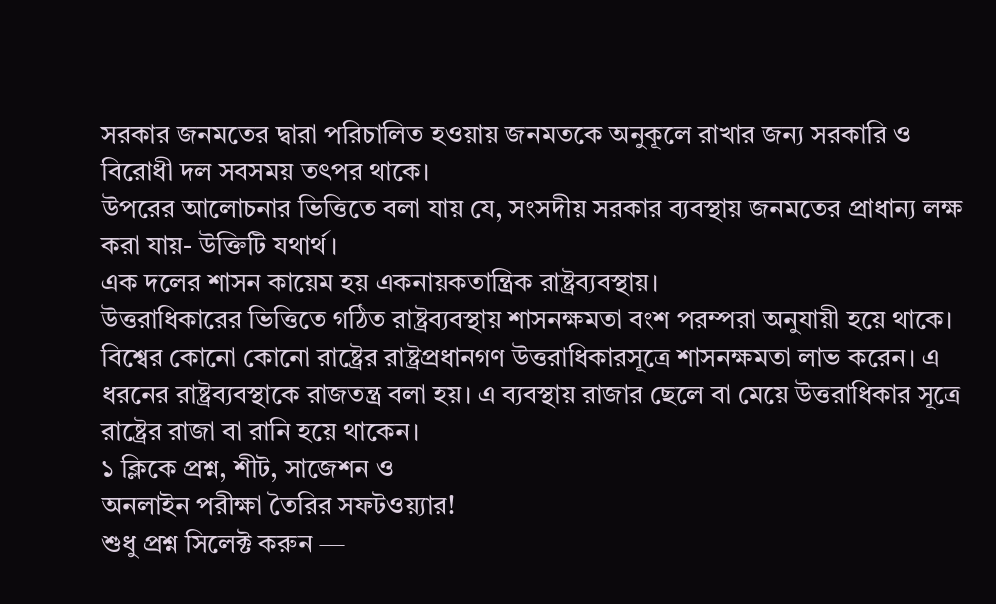সরকার জনমতের দ্বারা পরিচালিত হওয়ায় জনমতকে অনুকূলে রাখার জন্য সরকারি ও বিরোধী দল সবসময় তৎপর থাকে।
উপরের আলোচনার ভিত্তিতে বলা যায় যে, সংসদীয় সরকার ব্যবস্থায় জনমতের প্রাধান্য লক্ষ করা যায়- উক্তিটি যথার্থ।
এক দলের শাসন কায়েম হয় একনায়কতান্ত্রিক রাষ্ট্রব্যবস্থায়।
উত্তরাধিকারের ভিত্তিতে গঠিত রাষ্ট্রব্যবস্থায় শাসনক্ষমতা বংশ পরম্পরা অনুযায়ী হয়ে থাকে।
বিশ্বের কোনো কোনো রাষ্ট্রের রাষ্ট্রপ্রধানগণ উত্তরাধিকারসূত্রে শাসনক্ষমতা লাভ করেন। এ ধরনের রাষ্ট্রব্যবস্থাকে রাজতন্ত্র বলা হয়। এ ব্যবস্থায় রাজার ছেলে বা মেয়ে উত্তরাধিকার সূত্রে রাষ্ট্রের রাজা বা রানি হয়ে থাকেন।
১ ক্লিকে প্রশ্ন, শীট, সাজেশন ও
অনলাইন পরীক্ষা তৈরির সফটওয়্যার!
শুধু প্রশ্ন সিলেক্ট করুন —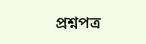প্রশ্নপত্র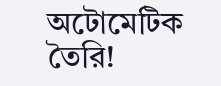অটোমেটিক তৈরি!